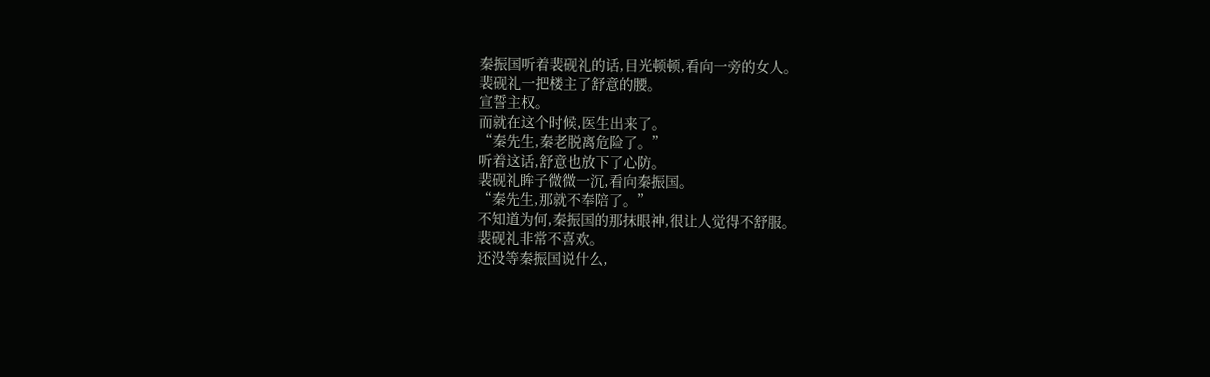秦振国听着裴砚礼的话,目光顿顿,看向一旁的女人。
裴砚礼一把楼主了舒意的腰。
宣誓主权。
而就在这个时候,医生出来了。
“秦先生,秦老脱离危险了。”
听着这话,舒意也放下了心防。
裴砚礼眸子微微一沉,看向秦振国。
“秦先生,那就不奉陪了。”
不知道为何,秦振国的那抹眼神,很让人觉得不舒服。
裴砚礼非常不喜欢。
还没等秦振国说什么,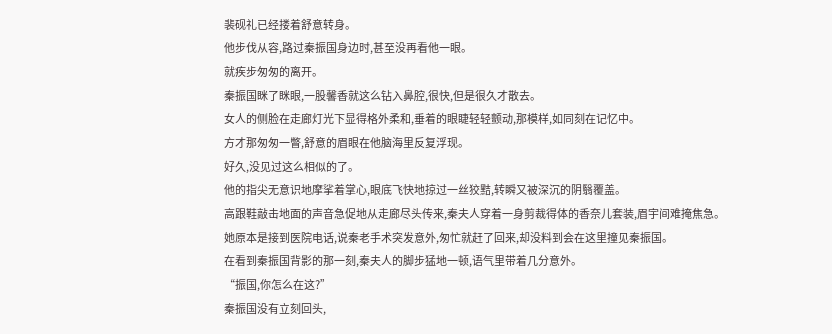裴砚礼已经搂着舒意转身。
他步伐从容,路过秦振国身边时,甚至没再看他一眼。
就疾步匆匆的离开。
秦振国眯了眯眼,一股馨香就这么钻入鼻腔,很快,但是很久才散去。
女人的侧脸在走廊灯光下显得格外柔和,垂着的眼睫轻轻颤动,那模样,如同刻在记忆中。
方才那匆匆一瞥,舒意的眉眼在他脑海里反复浮现。
好久,没见过这么相似的了。
他的指尖无意识地摩挲着掌心,眼底飞快地掠过一丝狡黠,转瞬又被深沉的阴翳覆盖。
高跟鞋敲击地面的声音急促地从走廊尽头传来,秦夫人穿着一身剪裁得体的香奈儿套装,眉宇间难掩焦急。
她原本是接到医院电话,说秦老手术突发意外,匆忙就赶了回来,却没料到会在这里撞见秦振国。
在看到秦振国背影的那一刻,秦夫人的脚步猛地一顿,语气里带着几分意外。
“振国,你怎么在这?”
秦振国没有立刻回头,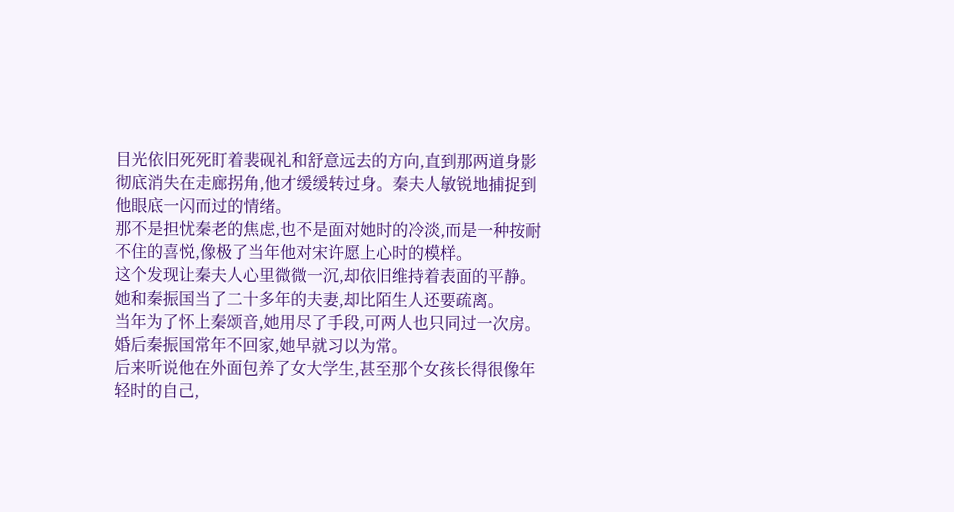目光依旧死死盯着裴砚礼和舒意远去的方向,直到那两道身影彻底消失在走廊拐角,他才缓缓转过身。秦夫人敏锐地捕捉到他眼底一闪而过的情绪。
那不是担忧秦老的焦虑,也不是面对她时的冷淡,而是一种按耐不住的喜悦,像极了当年他对宋许愿上心时的模样。
这个发现让秦夫人心里微微一沉,却依旧维持着表面的平静。
她和秦振国当了二十多年的夫妻,却比陌生人还要疏离。
当年为了怀上秦颂音,她用尽了手段,可两人也只同过一次房。婚后秦振国常年不回家,她早就习以为常。
后来听说他在外面包养了女大学生,甚至那个女孩长得很像年轻时的自己,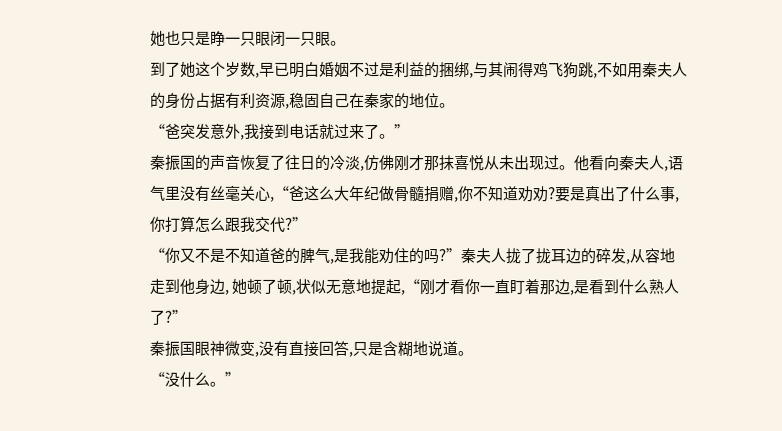她也只是睁一只眼闭一只眼。
到了她这个岁数,早已明白婚姻不过是利益的捆绑,与其闹得鸡飞狗跳,不如用秦夫人的身份占据有利资源,稳固自己在秦家的地位。
“爸突发意外,我接到电话就过来了。”
秦振国的声音恢复了往日的冷淡,仿佛刚才那抹喜悦从未出现过。他看向秦夫人,语气里没有丝毫关心,“爸这么大年纪做骨髓捐赠,你不知道劝劝?要是真出了什么事,你打算怎么跟我交代?”
“你又不是不知道爸的脾气,是我能劝住的吗?”秦夫人拢了拢耳边的碎发,从容地走到他身边, 她顿了顿,状似无意地提起,“刚才看你一直盯着那边,是看到什么熟人了?”
秦振国眼神微变,没有直接回答,只是含糊地说道。
“没什么。”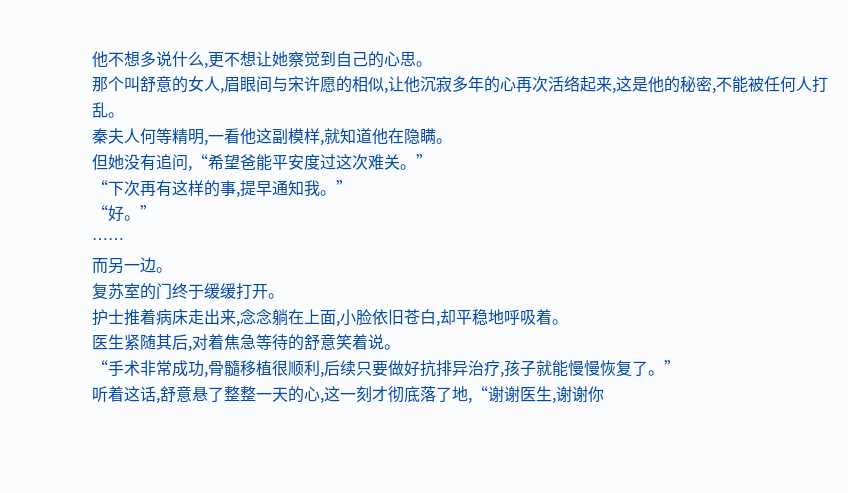他不想多说什么,更不想让她察觉到自己的心思。
那个叫舒意的女人,眉眼间与宋许愿的相似,让他沉寂多年的心再次活络起来,这是他的秘密,不能被任何人打乱。
秦夫人何等精明,一看他这副模样,就知道他在隐瞒。
但她没有追问,“希望爸能平安度过这次难关。”
“下次再有这样的事,提早通知我。”
“好。”
……
而另一边。
复苏室的门终于缓缓打开。
护士推着病床走出来,念念躺在上面,小脸依旧苍白,却平稳地呼吸着。
医生紧随其后,对着焦急等待的舒意笑着说。
“手术非常成功,骨髓移植很顺利,后续只要做好抗排异治疗,孩子就能慢慢恢复了。”
听着这话,舒意悬了整整一天的心,这一刻才彻底落了地,“谢谢医生,谢谢你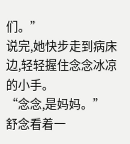们。”
说完,她快步走到病床边,轻轻握住念念冰凉的小手。
“念念,是妈妈。”
舒念看着一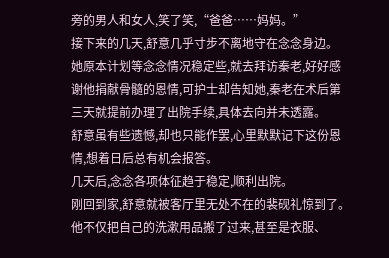旁的男人和女人,笑了笑,“爸爸……妈妈。”
接下来的几天,舒意几乎寸步不离地守在念念身边。
她原本计划等念念情况稳定些,就去拜访秦老,好好感谢他捐献骨髓的恩情,可护士却告知她,秦老在术后第三天就提前办理了出院手续,具体去向并未透露。
舒意虽有些遗憾,却也只能作罢,心里默默记下这份恩情,想着日后总有机会报答。
几天后,念念各项体征趋于稳定,顺利出院。
刚回到家,舒意就被客厅里无处不在的裴砚礼惊到了。
他不仅把自己的洗漱用品搬了过来,甚至是衣服、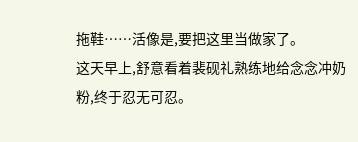拖鞋……活像是,要把这里当做家了。
这天早上,舒意看着裴砚礼熟练地给念念冲奶粉,终于忍无可忍。